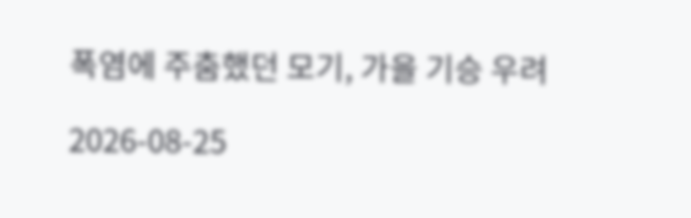폭염에 주춤했던 모기, 가을 기승 우려

2026-08-25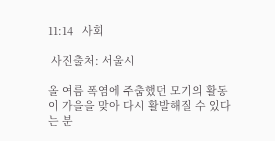11:14   사회

 사진출처: 서울시

올 여름 폭염에 주춤했던 모기의 활동이 가을을 맞아 다시 활발해질 수 있다는 분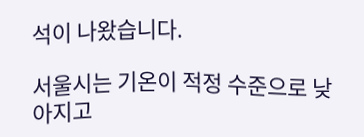석이 나왔습니다.

서울시는 기온이 적정 수준으로 낮아지고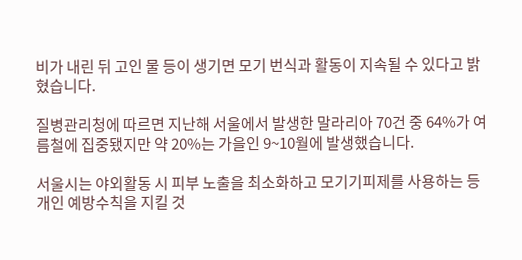비가 내린 뒤 고인 물 등이 생기면 모기 번식과 활동이 지속될 수 있다고 밝혔습니다.

질병관리청에 따르면 지난해 서울에서 발생한 말라리아 70건 중 64%가 여름철에 집중됐지만 약 20%는 가을인 9~10월에 발생했습니다.

서울시는 야외활동 시 피부 노출을 최소화하고 모기기피제를 사용하는 등 개인 예방수칙을 지킬 것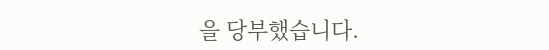을 당부했습니다.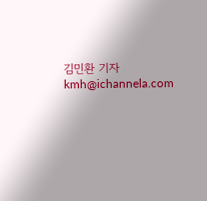김민환 기자 kmh@ichannela.com